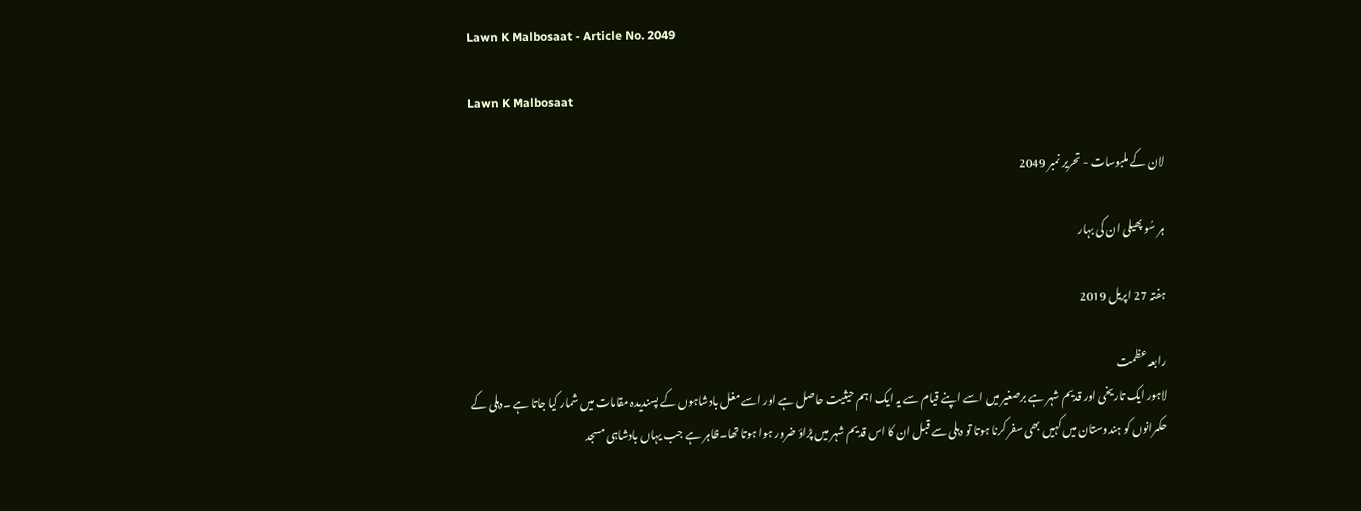Lawn K Malbosaat - Article No. 2049

Lawn K Malbosaat

لان کے ملبوسات - تحریر نمبر 2049

ہر سُو پھیلی ان کی بہار

ہفتہ 27 اپریل 2019

رابعہ عظمت
لاہور ایک تاریخی اور قدیم شہر ہے برصغیر میں اسے اپنے قیام سے یہ ایک اہم حیثیت حاصل ہے اور اسے مغل بادشاہوں کے پسندیدہ مقامات میں شمار کیا جاتا ہے ۔دہلی کے حکمرانوں کو ہندوستان میں کہیں بھی سفر کرنا ہوتا تو دہلی سے قبل ان کا اس قدیم شہر میں پڑاؤ ضرور ہوا ہوتا تھا۔ظاہر ہے جب یہاں بادشاہی مسجد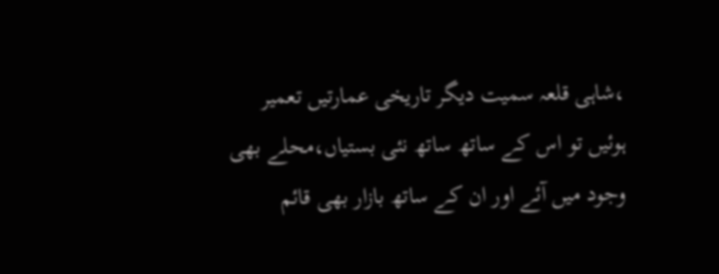،شاہی قلعہ سمیت دیگر تاریخی عمارتیں تعمیر ہوئیں تو اس کے ساتھ ساتھ نئی بستیاں،محلے بھی وجود میں آئے اور ان کے ساتھ بازار بھی قائم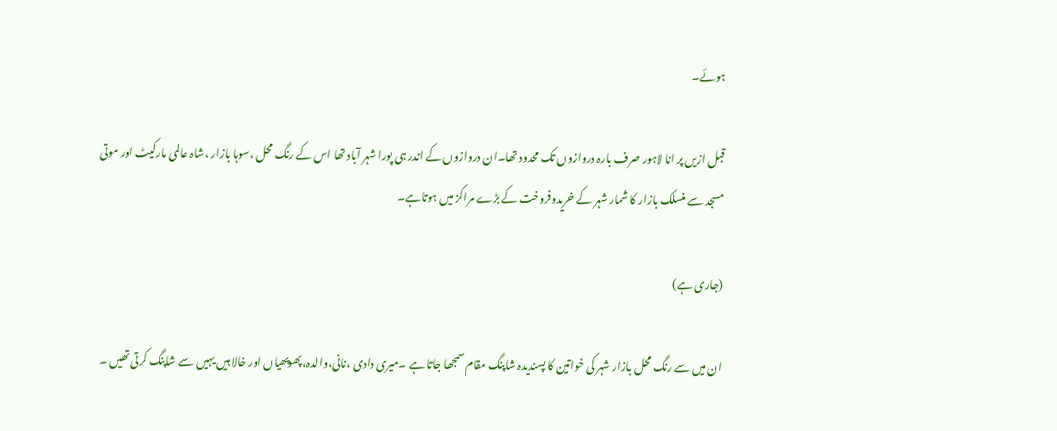ہوئے۔

قبل ازیں پر انا لاہور صرف بارہ دروازوں تک محدود تھا۔ان دروازوں کے اندر ہی پورا شہر آباد تھا اس کے رنگ محل ،سوہا بازار ،شاہ عالمی مارکیٹ اور موتی مسجد سے منسلک بازار کا شمار شہر کے خریدوفروخت کے بڑے مراکز میں ہوتاہے۔

(جاری ہے)

ان میں سے رنگ محل بازار شہر کی خواتین کا پسندیدہ شاپنگ مقام سمجھا جاتا ہے ۔میری دادی ،نانی،والدہ،پھوپھیاں اور خالا ہیں یہیں سے شاپنگ کرتی تھیں ۔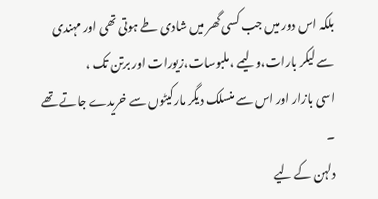بلکہ اس دور میں جب کسی گھر میں شادی طے ہوتی تھی اور مہندی سے لیکر بارات،ولیمے ،ملبوسات،زیورات اور برتن تک ،
اسی بازار اور اس سے منسلک دیگر مارکیٹوں سے خریدے جاتے تھے ۔
دلہن کے لیے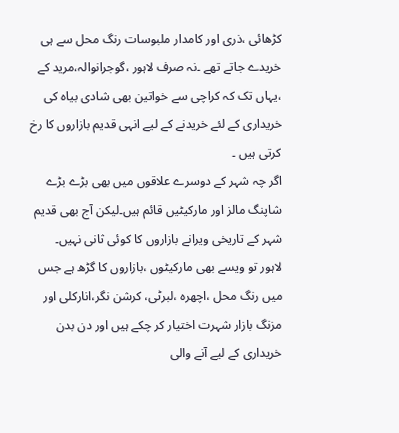کڑھائی ،ذری اور کامدار ملبوسات رنگ محل سے ہی خریدے جاتے تھے ۔نہ صرف لاہور ،گوجرانوالہ،مرید کے ،یہاں تک کہ کراچی سے خواتین بھی شادی بیاہ کی خریداری کے لئے خریدنے کے لیے انہی قدیم بازاروں کا رخ کرتی ہیں ۔
اگر چہ شہر کے دوسرے علاقوں میں بھی بڑے بڑے شاپنگ مالز اور مارکیٹیں قائم ہیں۔لیکن آج بھی قدیم شہر کے تاریخی ویرانے بازاروں کا کوئی ثانی نہیں۔
لاہور تو ویسے بھی مارکیٹوں ،بازاروں کا گڑھ ہے جس میں رنگ محل ،اچھرہ ،لبرٹی، کرشن نگر،انارکلی اور مزنگ بازار شہرت اختیار کر چکے ہیں اور دن بدن خریداری کے لیے آنے والی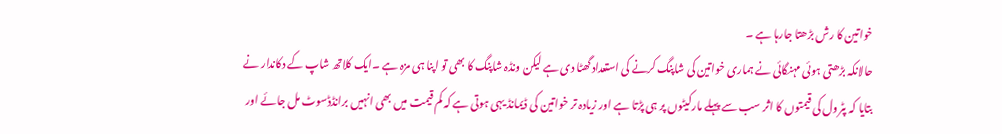خواتین کا رش بڑھتا جارہا ہے ۔
حالانکہ بڑھتی ہوئی مہنگائی نے ہماری خواتین کی شاپنگ کرنے کی استعداد گھٹا دی ہے لیکن ونڈہ شاپنگ کا بھی تو اپنا ہی مزہ ہے ۔ایک کلاتھ شاپ کے دکاندار نے بتایا کہ پٹرول کی قیمتوں کا اثر سب سے پہلے مارکیٹوں پر ہی پڑتا ہے اور زیادہ تر خواتین کی ڈیمانڈ یہی ہوتی ہے کہ کم قیمت میں بھی انہیں برانڈڈسوٹ مل جائے اور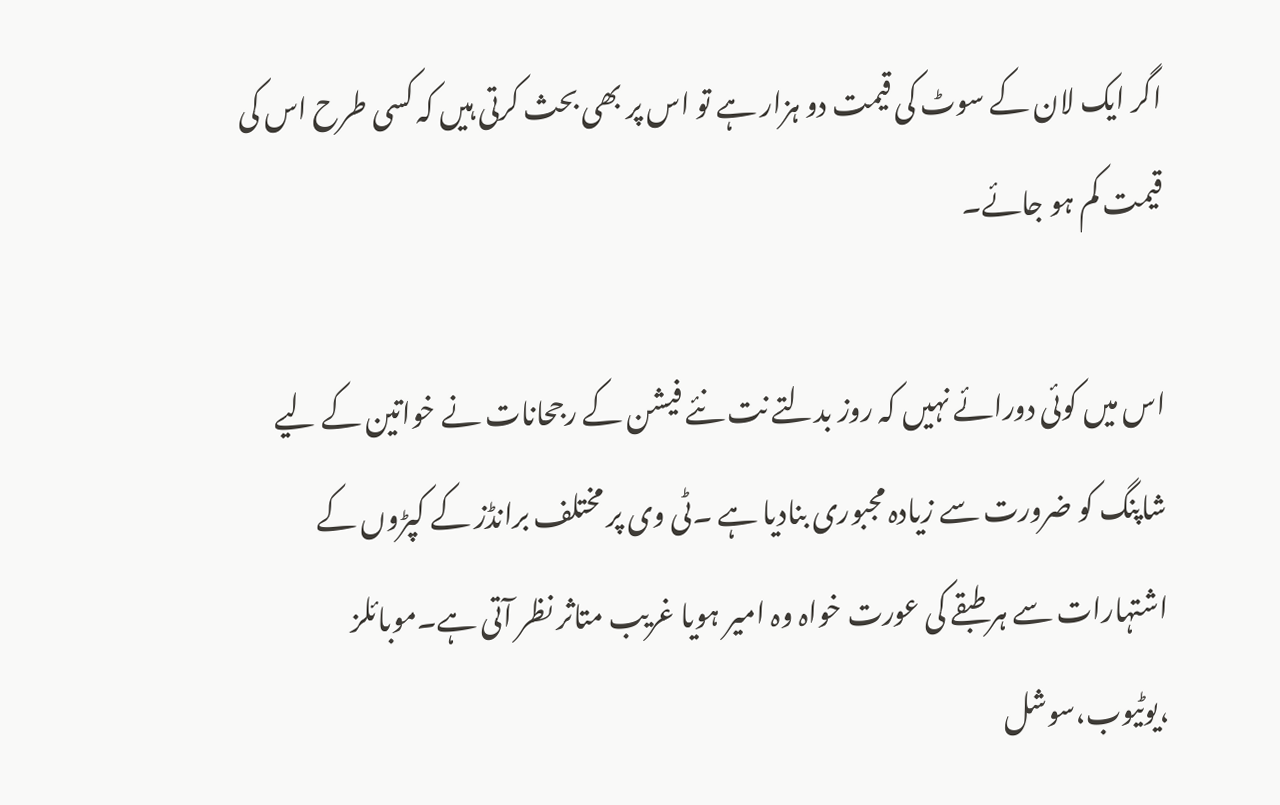اگر ایک لان کے سوٹ کی قیمت دو ہزار ہے تو اس پر بھی بحث کرتی ہیں کہ کسی طرح اس کی قیمت کم ہو جائے۔

اس میں کوئی دورائے نہیں کہ روز بدلتے نت نئے فیشن کے رجحانات نے خواتین کے لیے شاپنگ کو ضرورت سے زیادہ مجبوری بنادیا ہے ۔ٹی وی پر مختلف برانڈز کے کپڑوں کے اشتہارات سے ہر طبقے کی عورت خواہ وہ امیر ہویا غریب متاثر نظر آتی ہے۔موبائلز ،یوٹیوب،سوشل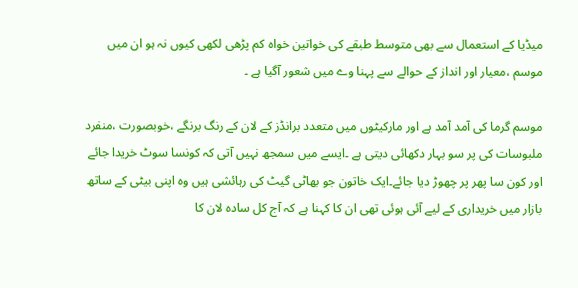میڈیا کے استعمال سے بھی متوسط طبقے کی خواتین خواہ کم پڑھی لکھی کیوں نہ ہو ان میں موسم ،معیار اور انداز کے حوالے سے پہنا وے میں شعور آگیا ہے ۔

موسم گرما کی آمد آمد ہے اور مارکیٹوں میں متعدد برانڈز کے لان کے رنگ برنگے ،خوبصورت ،منفرد ملبوسات کی پر سو بہار دکھائی دیتی ہے ۔ایسے میں سمجھ نہیں آتی کہ کونسا سوٹ خریدا جائے اور کون سا پھر پر چھوڑ دیا جائے۔ایک خاتون جو بھاٹی گیٹ کی رہائشی ہیں وہ اپنی بیٹی کے ساتھ بازار میں خریداری کے لیے آئی ہوئی تھی ان کا کہنا ہے کہ آج کل سادہ لان کا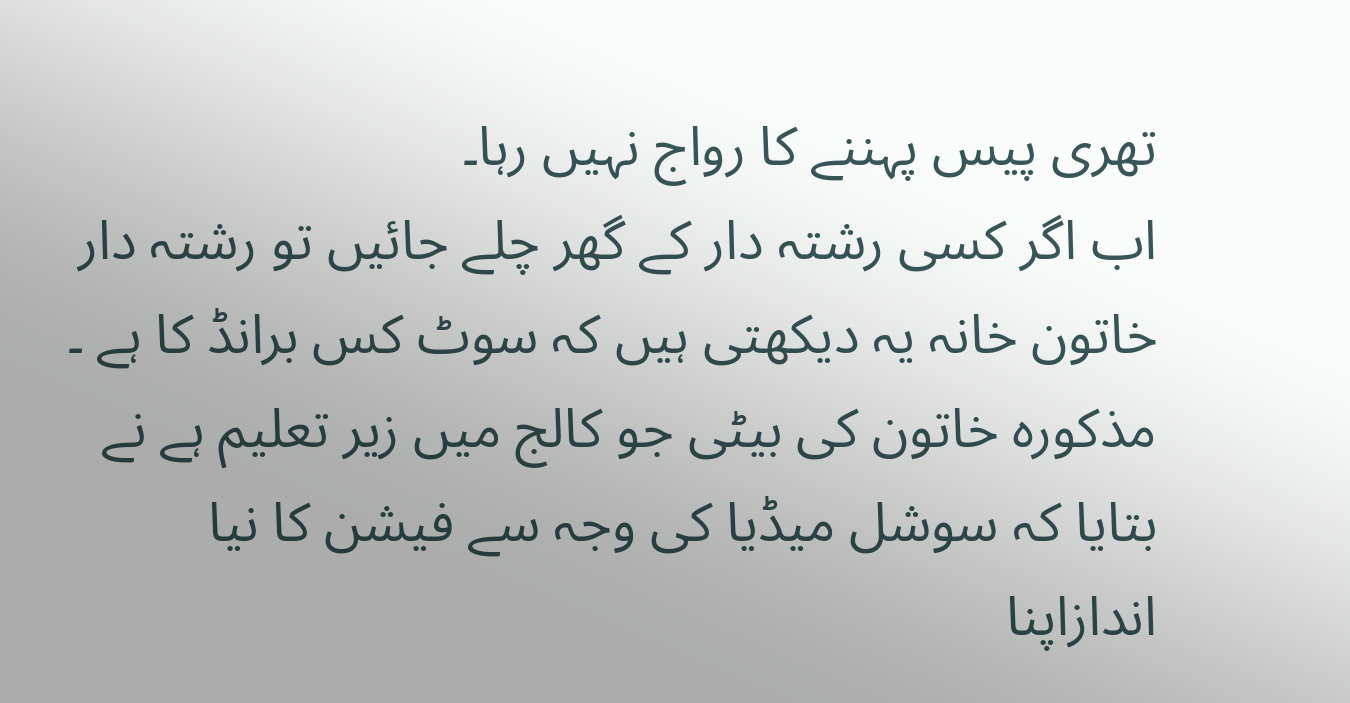تھری پیس پہننے کا رواج نہیں رہا۔
اب اگر کسی رشتہ دار کے گھر چلے جائیں تو رشتہ دار خاتون خانہ یہ دیکھتی ہیں کہ سوٹ کس برانڈ کا ہے ۔
مذکورہ خاتون کی بیٹی جو کالج میں زیر تعلیم ہے نے بتایا کہ سوشل میڈیا کی وجہ سے فیشن کا نیا اندازاپنا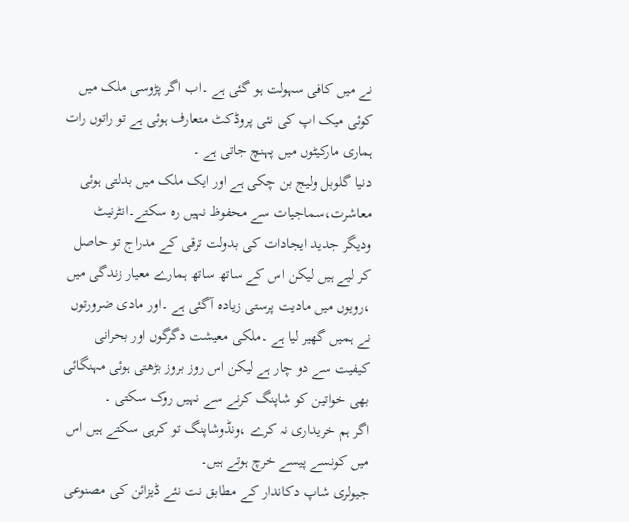نے میں کافی سہولت ہو گئی ہے ۔اب اگر پڑوسی ملک میں کوئی میک اپ کی نئی پروڈکٹ متعارف ہوئی ہے تو راتوں رات ہماری مارکیٹوں میں پہنچ جاتی ہے ۔
دنیا گلوبل ولیج بن چکی ہے اور ایک ملک میں بدلتی ہوئی معاشرت،سماجیات سے محفوظ نہیں رہ سکتے۔انٹرنیٹ ودیگر جدید ایجادات کی بدولت ترقی کے مدراج تو حاصل کر لیے ہیں لیکن اس کے ساتھ ساتھ ہمارے معیار زندگی میں ،رویوں میں مادیت پرستی زیادہ آگئی ہے ۔اور مادی ضرورتوں نے ہمیں گھیر لیا ہے ۔ملکی معیشت دگرگوں اور بحرانی کیفیت سے دو چار ہے لیکن اس روز بروز بڑھتی ہوئی مہنگائی بھی خواتین کو شاپنگ کرنے سے نہیں روک سکتی ۔
اگر ہم خریداری نہ کرے ،ونڈوشاپنگ تو کرہی سکتے ہیں اس میں کونسے پیسے خرچ ہوتے ہیں۔
جیولری شاپ دکاندار کے مطابق نت نئے ڈیزائن کی مصنوعی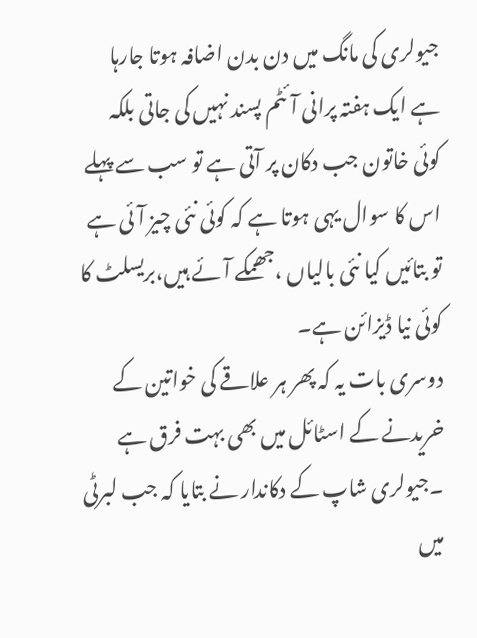جیولری کی مانگ میں دن بدن اضافہ ہوتا جارہا ہے ایک ہفتہ پرانی آئٹم پسند نہیں کی جاتی بلکہ کوئی خاتون جب دکان پر آتی ہے تو سب سے پہلے اس کا سوال یہی ہوتا ہے کہ کوئی نئی چیز آئی ہے تو بتائیں کیا نئی بالیاں ،جھمکے آئے ہیں،بریسلٹ کا کوئی نیا ڈیزائن ہے۔
دوسری بات یہ کہ پھر ہر علاقے کی خواتین کے خریدنے کے اسٹائل میں بھی بہت فرق ہے ۔جیولری شاپ کے دکاندار نے بتایا کہ جب لبرٹی میں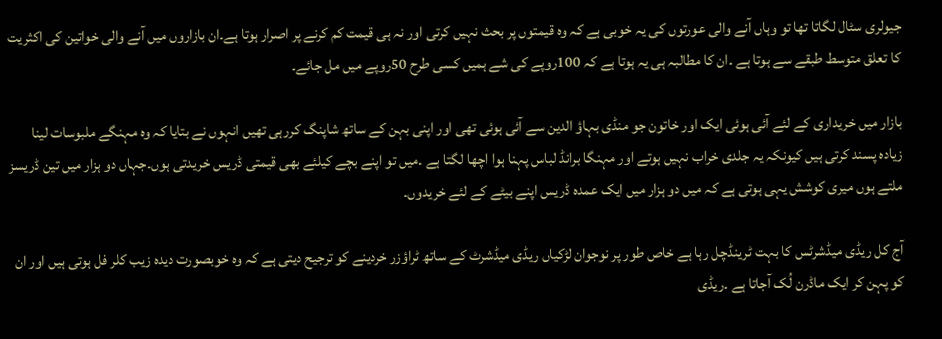جیولری سٹال لگاتا تھا تو وہاں آنے والی عورتوں کی یہ خوبی ہے کہ وہ قیمتوں پر بحث نہیں کرتی اور نہ ہی قیمت کم کرنے پر اصرار ہوتا ہے۔ان بازاروں میں آنے والی خواتین کی اکثریت کا تعلق متوسط طبقے سے ہوتا ہے ۔ان کا مطالبہ ہی یہ ہوتا ہے کہ 100روپے کی شے ہمیں کسی طرح 50روپے میں مل جائے۔

بازار میں خریداری کے لئے آئی ہوئی ایک اور خاتون جو منڈی بہاؤ الدین سے آئی ہوئی تھی اور اپنی بہن کے ساتھ شاپنگ کررہی تھیں انہوں نے بتایا کہ وہ مہنگے ملبوسات لینا زیادہ پسند کرتی ہیں کیونکہ یہ جلدی خراب نہیں ہوتے اور مہنگا برانڈ لباس پہنا ہوا اچھا لگتا ہے ۔میں تو اپنے بچے کیلئے بھی قیمتی ڈریس خریدتی ہوں۔جہاں دو ہزار میں تین ڈریسز ملتے ہوں میری کوشش یہی ہوتی ہے کہ میں دو ہزار میں ایک عمدہ ڈریس اپنے بیٹے کے لئے خریدوں۔

آج کل ریڈی میڈشرٹس کا بہت ٹرینڈچل رہا ہے خاص طور پر نوجوان لڑکیاں ریڈی میڈشرٹ کے ساتھ ٹراؤزر خردینے کو ترجیح دیتی ہے کہ وہ خوبصورت دیدہ زیب کلر فل ہوتی ہیں اور ان کو پہن کر ایک ماڈرن لُک آجاتا ہے ۔ریڈی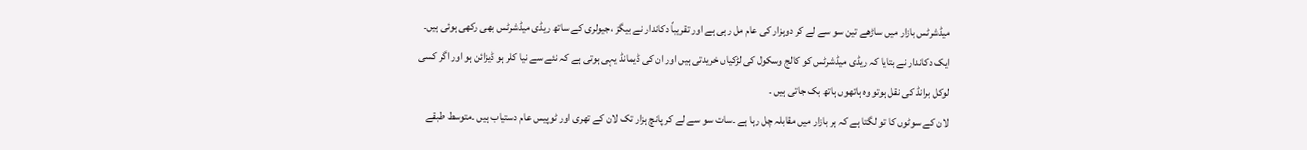میڈشرٹس بازار میں ساڑھے تین سو سے لے کر دوہزار کی عام مل رہی ہے اور تقریباً دکاندار نے بیگز ،جیولری کے ساتھ ریڈی میڈشرٹس بھی رکھی ہوئی ہیں۔
ایک دکاندار نے بتایا کہ ریڈی میڈشرٹس کو کالج وسکول کی لڑکیاں خریدتی ہیں اور ان کی ڈیمانڈ یہی ہوتی ہے کہ نئے سے نیا کلر ہو ڈیزائن ہو اور اگر کسی لوکل برانڈ کی نقل ہوتو وہ ہاتھوں ہاتھ بک جاتی ہیں ۔
لان کے سوٹوں کا تو لگتا ہے کہ ہر بازار میں مقابلہ چل رہا ہے ۔سات سو سے لے کر پانچ ہزار تک لان کے تھری اور ٹوپیس عام دستیاب ہیں ۔متوسط طبقے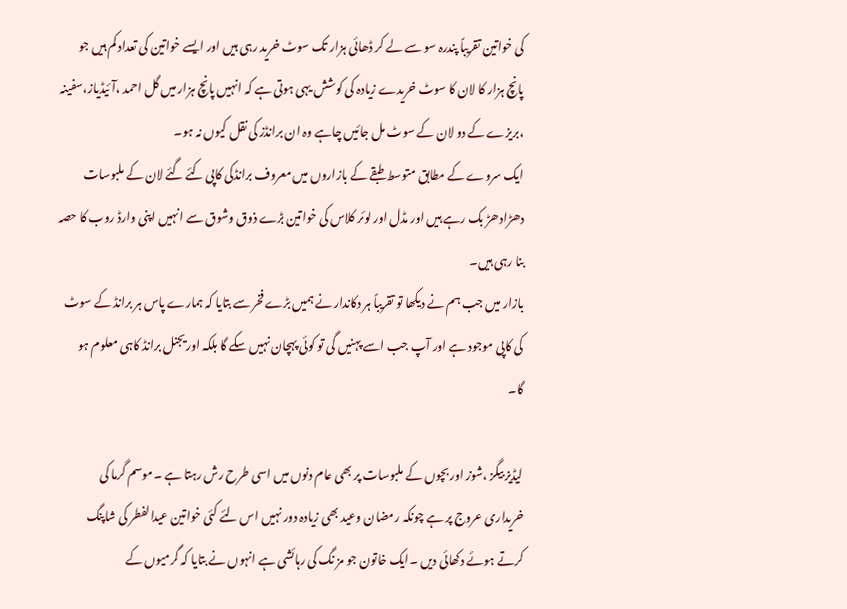کی خواتین تقریباً پندرہ سو سے لے کر ڈھائی ہزار تک سوٹ خرید رہی ہیں اور ایسے خواتین کی تعداد کم ہیں جو پانچ ہزار کا لان کا سوٹ خریدے زیادہ کی کوشش یہی ہوتی ہے کہ انہیں پانچ ہزار میں گل احمد ،آئیڈیاز،سفینہ ،بریزے کے دو لان کے سوٹ مل جائیں چاہے وہ ان برانڈز کی نقل کیوں نہ ہو۔
ایک سروے کے مطابق متوسط طبقے کے بازاروں میں معروف برانڈکی کاپی کئے گئے لان کے ملبوسات دھڑادھڑ بک رہے ہیں اور مڈل اور لوئر کلاس کی خواتین بڑے ذوق وشوق سے انہیں اپنی وارڈ روب کا حصہ بنا رہی ہیں۔
بازار میں جب ہم نے دیکھا تو تقریباً ہر دکاندار نے ہمیں بڑے فخر سے بتایا کہ ہمارے پاس ہر برانڈ کے سوٹ کی کاپی موجود ہے اور آپ جب اسے پہنیں گی تو کوئی پہچان نہیں سکے گا بلکہ اوریجنل برانڈ کاہی معلوم ہو گا۔

لیڈیز بیگز ،شوز اور بچوں کے ملبوسات پر بھی عام دنوں میں اسی طرح رش رہتا ہے ۔موسم گرما کی خریداری عروج پر ہے چونکہ رمضان وعید بھی زیادہ دور نہیں اس لئے کئی خواتین عیدالفطر کی شاپنگ کرتے ہوئے دکھائی دیں ۔ایک خاتون جو مز نگ کی رہائشی ہے انہوں نے بتایا کہ گرمیوں کے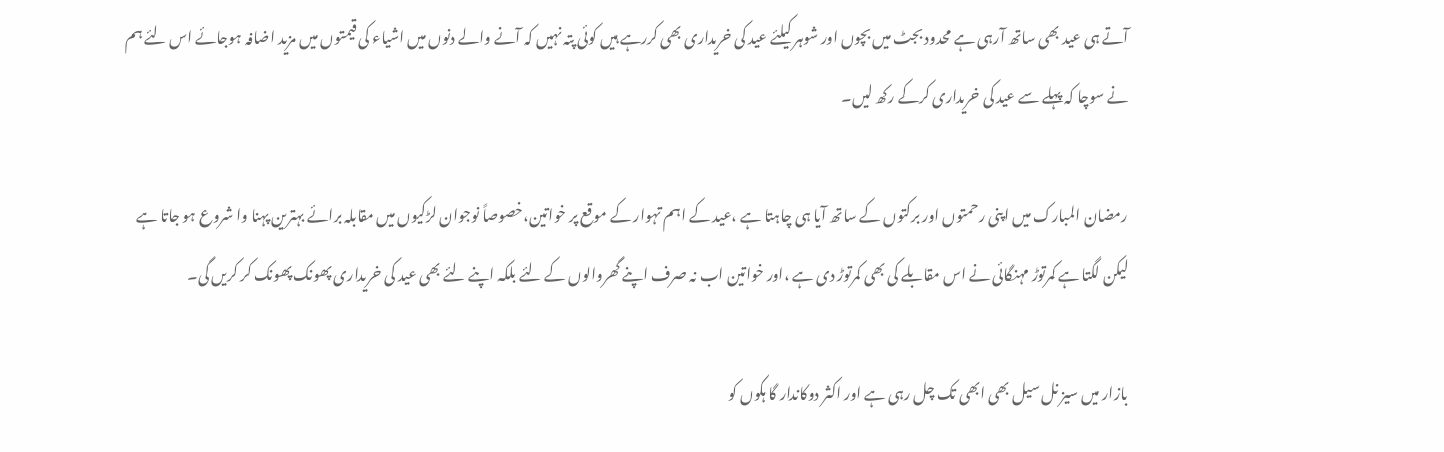آتے ہی عید بھی ساتھ آرہی ہے محدود بجٹ میں بچوں اور شوہر کیلئے عید کی خریداری بھی کررہے ہیں کوئی پتہ نہیں کہ آنے والے دنوں میں اشیاء کی قیمتوں میں مزید اضافہ ہوجائے اس لئے ہم نے سوچا کہ پہلے سے عید کی خریداری کرکے رکھ لیں۔

رمضان المبارک میں اپنی رحمتوں اور برکتوں کے ساتھ آیا ہی چاہتا ہے ،عید کے اہم تہوار کے موقع پر خواتین،خصوصاً نوجوان لڑکیوں میں مقابلہ برائے بہترین پہنا وا شروع ہو جاتا ہے لیکن لگتا ہے کمرتوڑ مہنگائی نے اس مقابلے کی بھی کمرتوڑ دی ہے ،اور خواتین اب نہ صرف اپنے گھروالوں کے لئے بلکہ اپنے لئے بھی عید کی خریداری پھونک پھونک کر کریں گی۔

بازار میں سیز نل سیل بھی ابھی تک چل رہی ہے اور اکثر دوکاندار گا ہکوں کو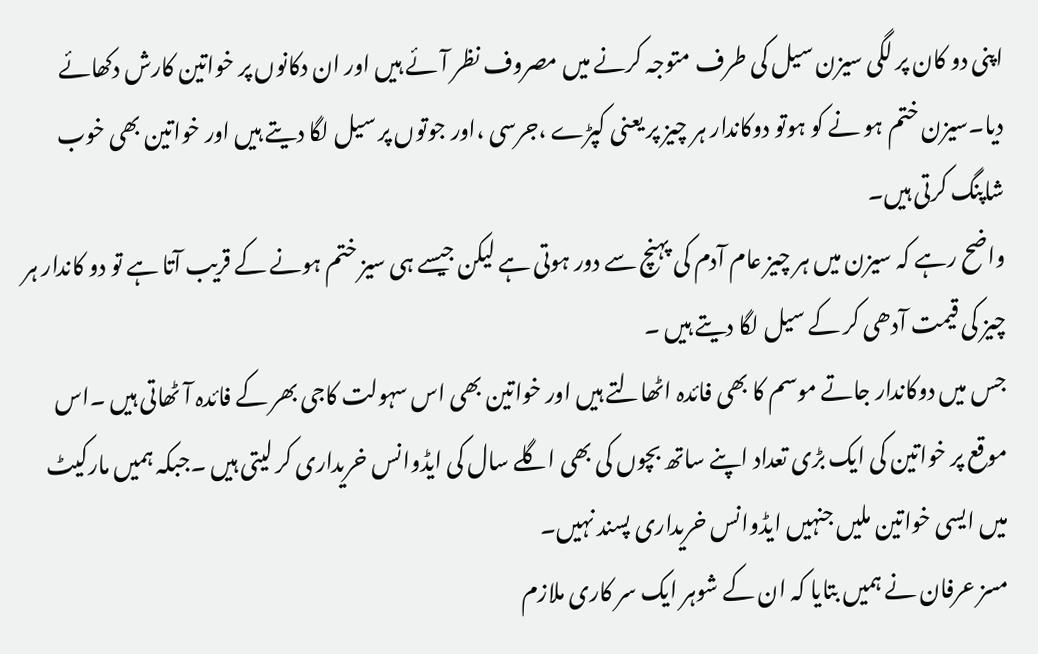اپنی دو کان پر لگی سیزن سیل کی طرف متوجہ کرنے میں مصروف نظر آئے ہیں اور ان دکانوں پر خواتین کارش دکھائے دیا۔سیزن ختم ہو نے کو ہوتو دوکاندار ہر چیز پر یعنی کپڑے ،جرسی ،اور جوتوں پر سیل لگا دیتے ہیں اور خواتین بھی خوب شاپنگ کرتی ہیں۔
واضح رہے کہ سیزن میں ہر چیز عام آدم کی پہنچ سے دور ہوتی ہے لیکن جیسے ہی سیز ختم ہونے کے قریب آتا ہے تو دو کاندار ہر چیز کی قیمت آدھی کر کے سیل لگا دیتے ہیں ۔
جس میں دوکاندار جاتے موسم کا بھی فائدہ اٹھالتے ہیں اور خواتین بھی اس سہولت کاجی بھر کے فائدہ آٹھاتی ہیں ۔اس موقع پر خواتین کی ایک بڑی تعداد اپنے ساتھ بچوں کی بھی اگلے سال کی ایڈوانس خریداری کر لیتی ہیں ۔جبکہ ہمیں مارکیٹ میں ایسی خواتین ملیں جنہیں ایڈوانس خریداری پسند نہیں۔
مسز عرفان نے ہمیں بتایا کہ ان کے شوہر ایک سر کاری ملازم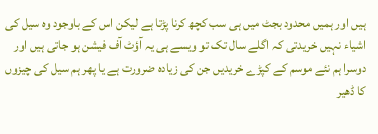ہیں اور ہمیں محدود بجٹ میں ہی سب کچھ کرنا پڑتا ہے لیکن اس کے باوجود وہ سیل کی اشیاء نہیں خریدتی کہ اگلے سال تک تو ویسے ہی یہ آؤٹ آف فیشن ہو جاتی ہیں اور دوسرا ہم نئے موسم کے کپڑے خریدیں جن کی زیادہ ضرورت ہے یا پھر ہم سیل کی چیزوں کا ڈھیر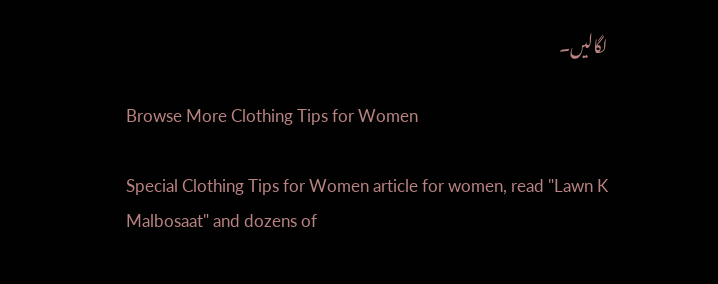لگالیں۔

Browse More Clothing Tips for Women

Special Clothing Tips for Women article for women, read "Lawn K Malbosaat" and dozens of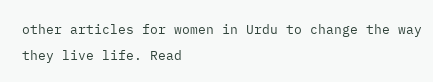other articles for women in Urdu to change the way they live life. Read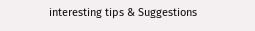interesting tips & Suggestions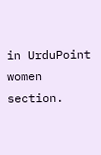in UrduPoint women section.